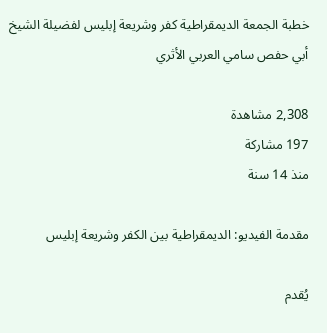خطبة الجمعة الديمقراطية كفر وشريعة إبليس لفضيلة الشيخ أبي حفص سامي العربي الأثري

2,308 مشاهدة
197 مشاركة
منذ 14 سنة

مقدمة الفيديو: الديمقراطية بين الكفر وشريعة إبليس

يُقدم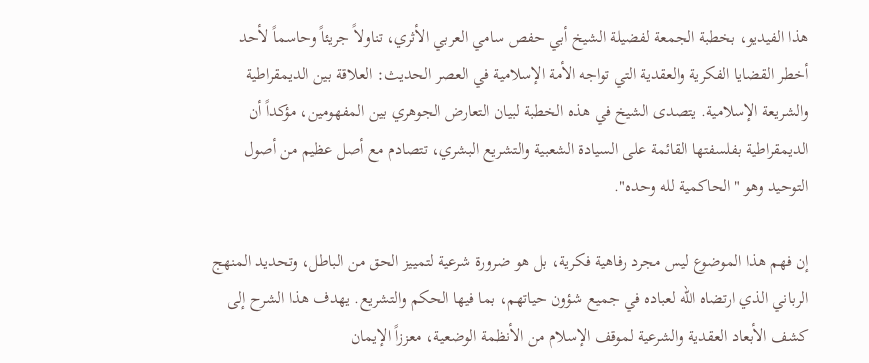هذا الفيديو، بخطبة الجمعة لفضيلة الشيخ أبي حفص سامي العربي الأثري، تناولاً جريئاً وحاسماً لأحد أخطر القضايا الفكرية والعقدية التي تواجه الأمة الإسلامية في العصر الحديث: العلاقة بين الديمقراطية والشريعة الإسلامية. يتصدى الشيخ في هذه الخطبة لبيان التعارض الجوهري بين المفهومين، مؤكداً أن الديمقراطية بفلسفتها القائمة على السيادة الشعبية والتشريع البشري، تتصادم مع أصل عظيم من أصول التوحيد وهو "الحاكمية لله وحده".

إن فهم هذا الموضوع ليس مجرد رفاهية فكرية، بل هو ضرورة شرعية لتمييز الحق من الباطل، وتحديد المنهج الرباني الذي ارتضاه الله لعباده في جميع شؤون حياتهم، بما فيها الحكم والتشريع. يهدف هذا الشرح إلى كشف الأبعاد العقدية والشرعية لموقف الإسلام من الأنظمة الوضعية، معززاً الإيمان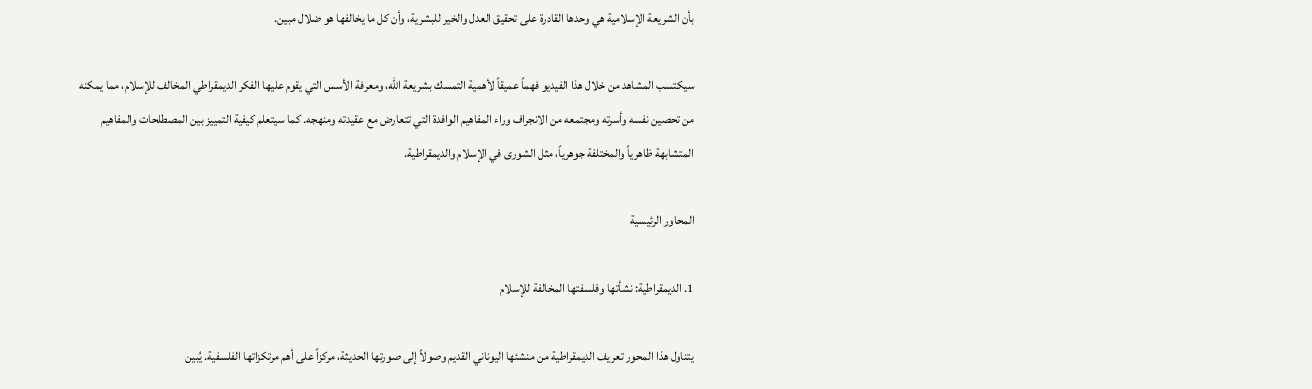بأن الشريعة الإسلامية هي وحدها القادرة على تحقيق العدل والخير للبشرية، وأن كل ما يخالفها هو ضلال مبين.

سيكتسب المشاهد من خلال هذا الفيديو فهماً عميقاً لأهمية التمسك بشريعة الله، ومعرفة الأسس التي يقوم عليها الفكر الديمقراطي المخالف للإسلام، مما يمكنه من تحصين نفسه وأسرته ومجتمعه من الانجراف وراء المفاهيم الوافدة التي تتعارض مع عقيدته ومنهجه. كما سيتعلم كيفية التمييز بين المصطلحات والمفاهيم المتشابهة ظاهرياً والمختلفة جوهرياً، مثل الشورى في الإسلام والديمقراطية.

المحاور الرئيسية

1. الديمقراطية: نشأتها وفلسفتها المخالفة للإسلام

يتناول هذا المحور تعريف الديمقراطية من منشئها اليوناني القديم وصولاً إلى صورتها الحديثة، مركزاً على أهم مرتكزاتها الفلسفية. يُبين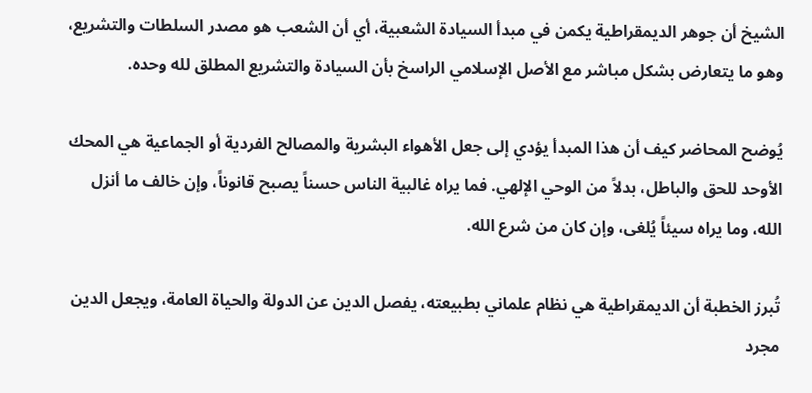الشيخ أن جوهر الديمقراطية يكمن في مبدأ السيادة الشعبية، أي أن الشعب هو مصدر السلطات والتشريع، وهو ما يتعارض بشكل مباشر مع الأصل الإسلامي الراسخ بأن السيادة والتشريع المطلق لله وحده.

يُوضح المحاضر كيف أن هذا المبدأ يؤدي إلى جعل الأهواء البشرية والمصالح الفردية أو الجماعية هي المحك الأوحد للحق والباطل، بدلاً من الوحي الإلهي. فما يراه غالبية الناس حسناً يصبح قانوناً، وإن خالف ما أنزل الله، وما يراه سيئاً يُلغى، وإن كان من شرع الله.

تُبرز الخطبة أن الديمقراطية هي نظام علماني بطبيعته، يفصل الدين عن الدولة والحياة العامة، ويجعل الدين مجرد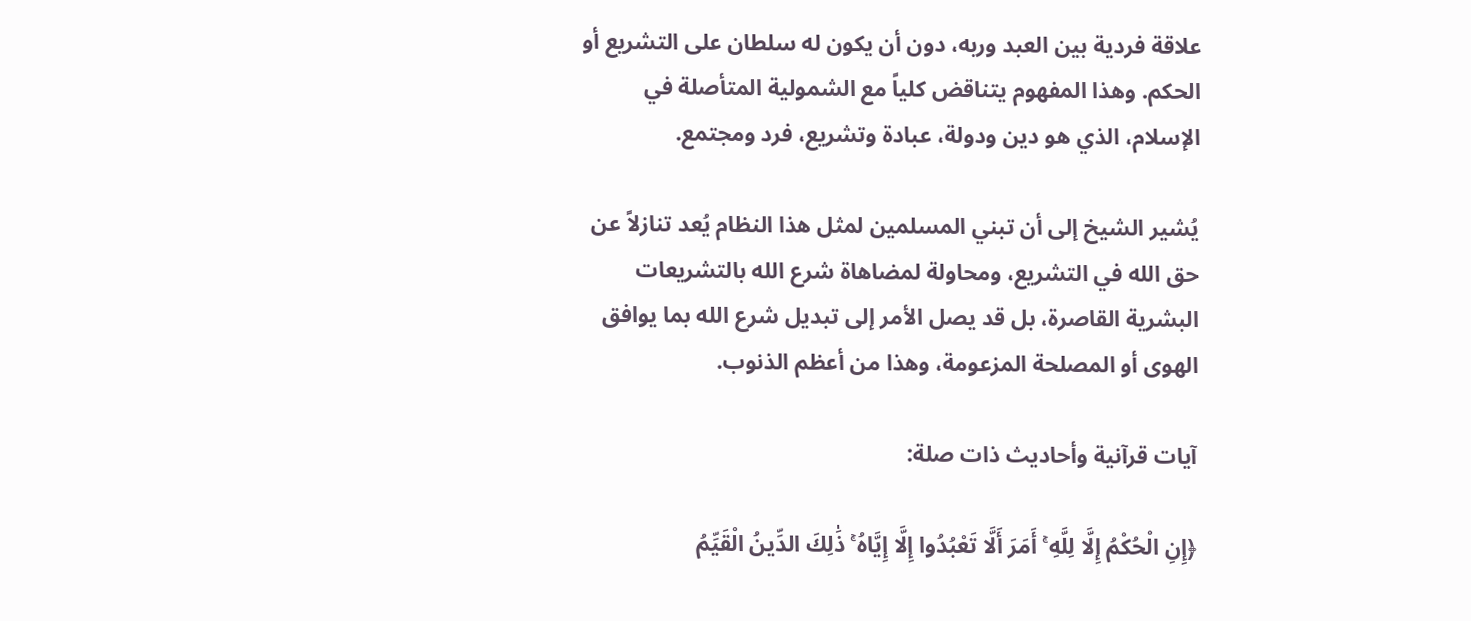علاقة فردية بين العبد وربه، دون أن يكون له سلطان على التشريع أو الحكم. وهذا المفهوم يتناقض كلياً مع الشمولية المتأصلة في الإسلام، الذي هو دين ودولة، عبادة وتشريع، فرد ومجتمع.

يُشير الشيخ إلى أن تبني المسلمين لمثل هذا النظام يُعد تنازلاً عن حق الله في التشريع، ومحاولة لمضاهاة شرع الله بالتشريعات البشرية القاصرة، بل قد يصل الأمر إلى تبديل شرع الله بما يوافق الهوى أو المصلحة المزعومة، وهذا من أعظم الذنوب.

آيات قرآنية وأحاديث ذات صلة:

﴿إِنِ الْحُكْمُ إِلَّا لِلَّهِ ۚ أَمَرَ أَلَّا تَعْبُدُوا إِلَّا إِيَّاهُ ۚ ذَٰلِكَ الدِّينُ الْقَيِّمُ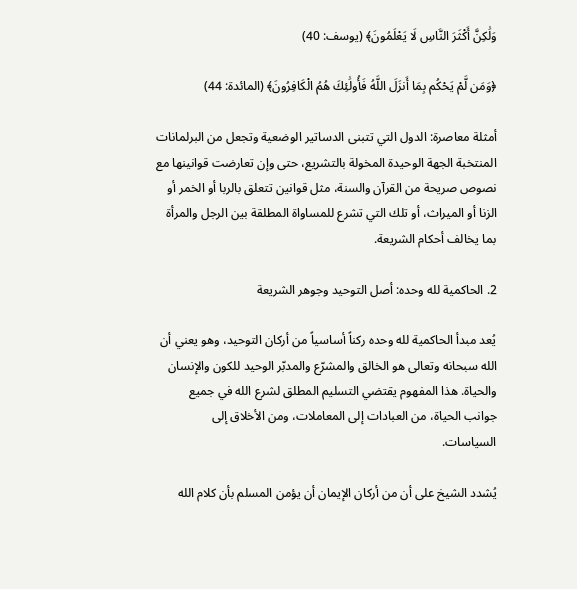وَلَٰكِنَّ أَكْثَرَ النَّاسِ لَا يَعْلَمُونَ﴾ (يوسف: 40)

﴿وَمَن لَّمْ يَحْكُم بِمَا أَنزَلَ اللَّهُ فَأُولَٰئِكَ هُمُ الْكَافِرُونَ﴾ (المائدة: 44)

أمثلة معاصرة: الدول التي تتبنى الدساتير الوضعية وتجعل من البرلمانات المنتخبة الجهة الوحيدة المخولة بالتشريع، حتى وإن تعارضت قوانينها مع نصوص صريحة من القرآن والسنة، مثل قوانين تتعلق بالربا أو الخمر أو الزنا أو الميراث، أو تلك التي تشرع للمساواة المطلقة بين الرجل والمرأة بما يخالف أحكام الشريعة.

2. الحاكمية لله وحده: أصل التوحيد وجوهر الشريعة

يُعد مبدأ الحاكمية لله وحده ركناً أساسياً من أركان التوحيد، وهو يعني أن الله سبحانه وتعالى هو الخالق والمشرّع والمدبّر الوحيد للكون والإنسان والحياة. هذا المفهوم يقتضي التسليم المطلق لشرع الله في جميع جوانب الحياة، من العبادات إلى المعاملات، ومن الأخلاق إلى السياسات.

يُشدد الشيخ على أن من أركان الإيمان أن يؤمن المسلم بأن كلام الله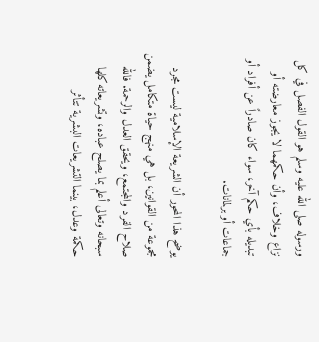ورسوله صلى الله عليه وسلم هو القول الفصل في كل نزاع وخلاف، وأن حكمهما لا يجوز معارضته أو تبديله بأي حكم آخر، سواء كان صادراً عن أفراد أو جماعات أو برلمانات.

يوضح هذا المحور أن الشريعة الإسلامية ليست مجرد مجموعة من القوانين، بل هي منهج حياة متكامل يضمن صلاح الفرد والمجتمع، ويحقق العدل والرحمة. فالله سبحانه وتعالى أعلم بما يصلح عباده، وتشريعاته كلها حكمة وعدل، بينما التشريعات البشرية تتأثر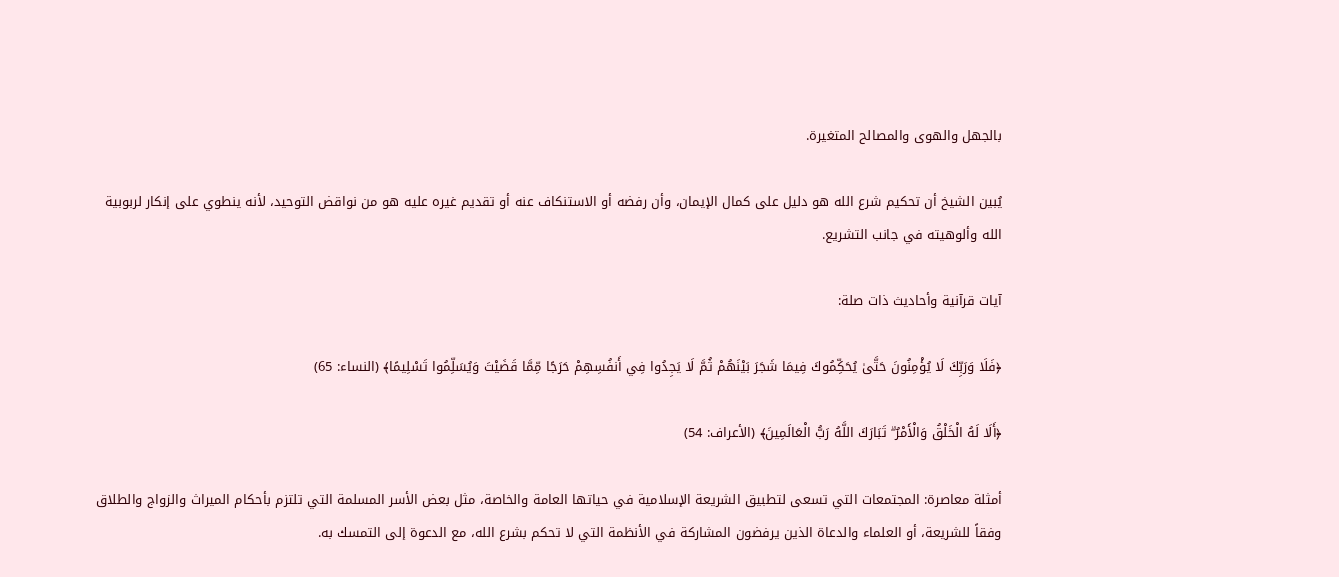بالجهل والهوى والمصالح المتغيرة.

يُبين الشيخ أن تحكيم شرع الله هو دليل على كمال الإيمان، وأن رفضه أو الاستنكاف عنه أو تقديم غيره عليه هو من نواقض التوحيد، لأنه ينطوي على إنكار لربوبية الله وألوهيته في جانب التشريع.

آيات قرآنية وأحاديث ذات صلة:

﴿فَلَا وَرَبِّكَ لَا يُؤْمِنُونَ حَتَّىٰ يُحَكِّمُوكَ فِيمَا شَجَرَ بَيْنَهُمْ ثُمَّ لَا يَجِدُوا فِي أَنفُسِهِمْ حَرَجًا مِّمَّا قَضَيْتَ وَيُسَلِّمُوا تَسْلِيمًا﴾ (النساء: 65)

﴿أَلَا لَهُ الْخَلْقُ وَالْأَمْرُ ۗ تَبَارَكَ اللَّهُ رَبُّ الْعَالَمِينَ﴾ (الأعراف: 54)

أمثلة معاصرة: المجتمعات التي تسعى لتطبيق الشريعة الإسلامية في حياتها العامة والخاصة، مثل بعض الأسر المسلمة التي تلتزم بأحكام الميراث والزواج والطلاق وفقاً للشريعة، أو العلماء والدعاة الذين يرفضون المشاركة في الأنظمة التي لا تحكم بشرع الله، مع الدعوة إلى التمسك به.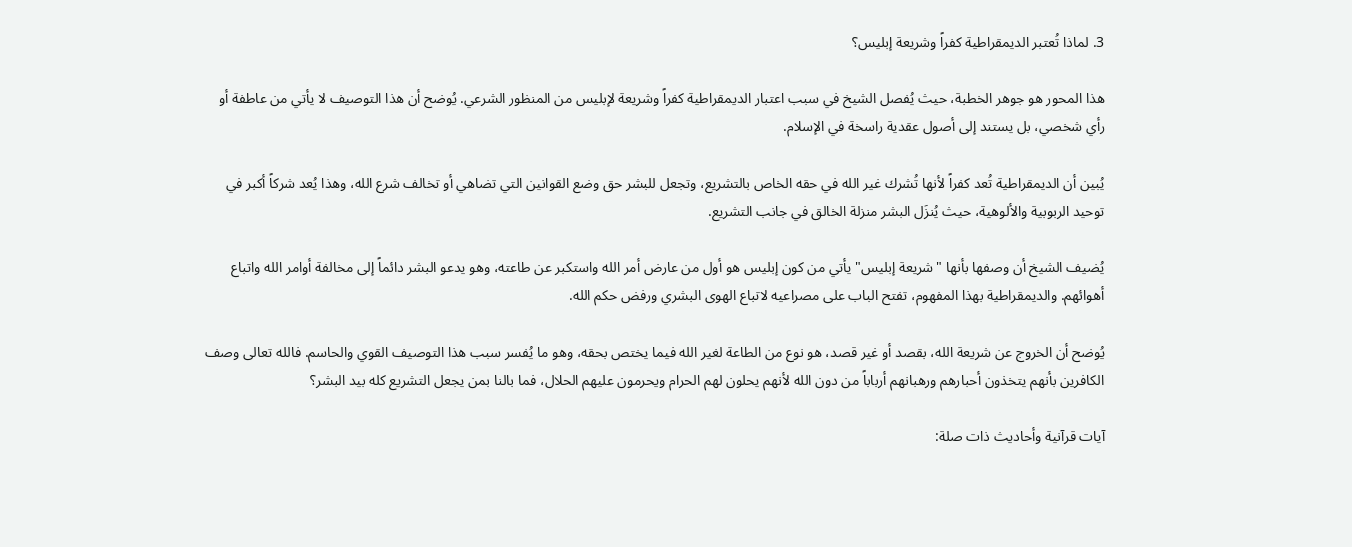3. لماذا تُعتبر الديمقراطية كفراً وشريعة إبليس؟

هذا المحور هو جوهر الخطبة، حيث يُفصل الشيخ في سبب اعتبار الديمقراطية كفراً وشريعة لإبليس من المنظور الشرعي. يُوضح أن هذا التوصيف لا يأتي من عاطفة أو رأي شخصي، بل يستند إلى أصول عقدية راسخة في الإسلام.

يُبين أن الديمقراطية تُعد كفراً لأنها تُشرك غير الله في حقه الخاص بالتشريع، وتجعل للبشر حق وضع القوانين التي تضاهي أو تخالف شرع الله، وهذا يُعد شركاً أكبر في توحيد الربوبية والألوهية، حيث يُنزَل البشر منزلة الخالق في جانب التشريع.

يُضيف الشيخ أن وصفها بأنها "شريعة إبليس" يأتي من كون إبليس هو أول من عارض أمر الله واستكبر عن طاعته، وهو يدعو البشر دائماً إلى مخالفة أوامر الله واتباع أهوائهم. والديمقراطية بهذا المفهوم، تفتح الباب على مصراعيه لاتباع الهوى البشري ورفض حكم الله.

يُوضح أن الخروج عن شريعة الله، بقصد أو غير قصد، هو نوع من الطاعة لغير الله فيما يختص بحقه، وهو ما يُفسر سبب هذا التوصيف القوي والحاسم. فالله تعالى وصف الكافرين بأنهم يتخذون أحبارهم ورهبانهم أرباباً من دون الله لأنهم يحلون لهم الحرام ويحرمون عليهم الحلال، فما بالنا بمن يجعل التشريع كله بيد البشر؟

آيات قرآنية وأحاديث ذات صلة: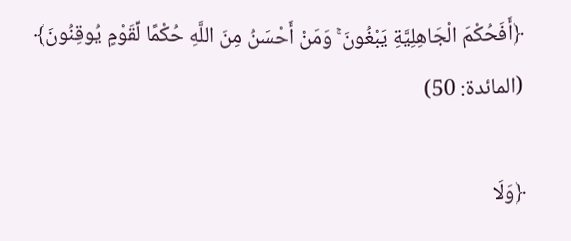﴿أَفَحُكْمَ الْجَاهِلِيَّةِ يَبْغُونَ ۚ وَمَنْ أَحْسَنُ مِنَ اللَّهِ حُكْمًا لِّقَوْمٍ يُوقِنُونَ﴾ (المائدة: 50)

﴿وَلَا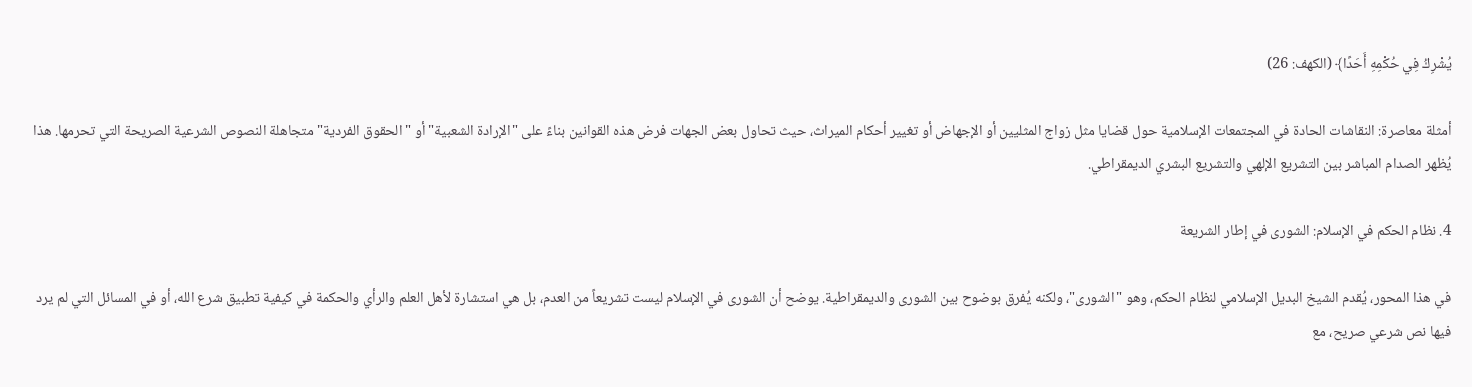يُشْرِكُ فِي حُكْمِهِ أَحَدًا﴾ (الكهف: 26)

أمثلة معاصرة: النقاشات الحادة في المجتمعات الإسلامية حول قضايا مثل زواج المثليين أو الإجهاض أو تغيير أحكام الميراث، حيث تحاول بعض الجهات فرض هذه القوانين بناءً على "الإرادة الشعبية" أو "الحقوق الفردية" متجاهلة النصوص الشرعية الصريحة التي تحرمها. هذا يُظهر الصدام المباشر بين التشريع الإلهي والتشريع البشري الديمقراطي.

4. نظام الحكم في الإسلام: الشورى في إطار الشريعة

في هذا المحور، يُقدم الشيخ البديل الإسلامي لنظام الحكم، وهو "الشورى"، ولكنه يُفرق بوضوح بين الشورى والديمقراطية. يوضح أن الشورى في الإسلام ليست تشريعاً من العدم، بل هي استشارة لأهل العلم والرأي والحكمة في كيفية تطبيق شرع الله، أو في المسائل التي لم يرد فيها نص شرعي صريح، مع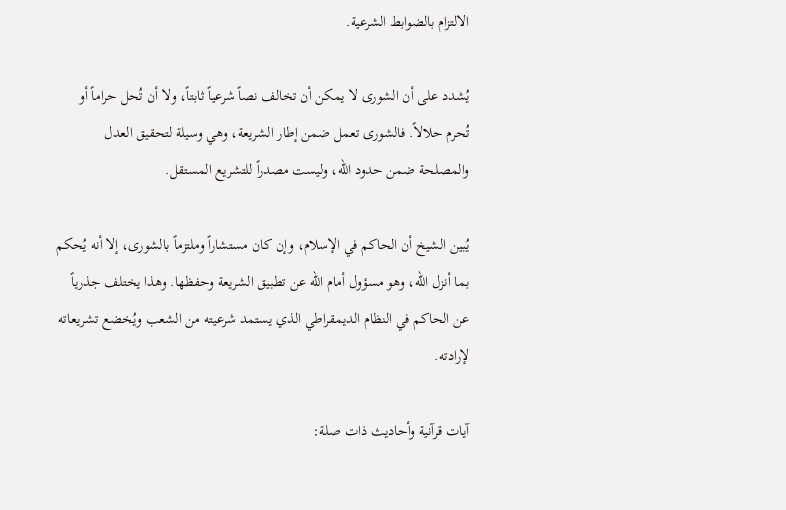الالتزام بالضوابط الشرعية.

يُشدد على أن الشورى لا يمكن أن تخالف نصاً شرعياً ثابتاً، ولا أن تُحل حراماً أو تُحرم حلالاً. فالشورى تعمل ضمن إطار الشريعة، وهي وسيلة لتحقيق العدل والمصلحة ضمن حدود الله، وليست مصدراً للتشريع المستقل.

يُبين الشيخ أن الحاكم في الإسلام، وإن كان مستشاراً وملتزماً بالشورى، إلا أنه يُحكم بما أنزل الله، وهو مسؤول أمام الله عن تطبيق الشريعة وحفظها. وهذا يختلف جذرياً عن الحاكم في النظام الديمقراطي الذي يستمد شرعيته من الشعب ويُخضع تشريعاته لإرادته.

آيات قرآنية وأحاديث ذات صلة: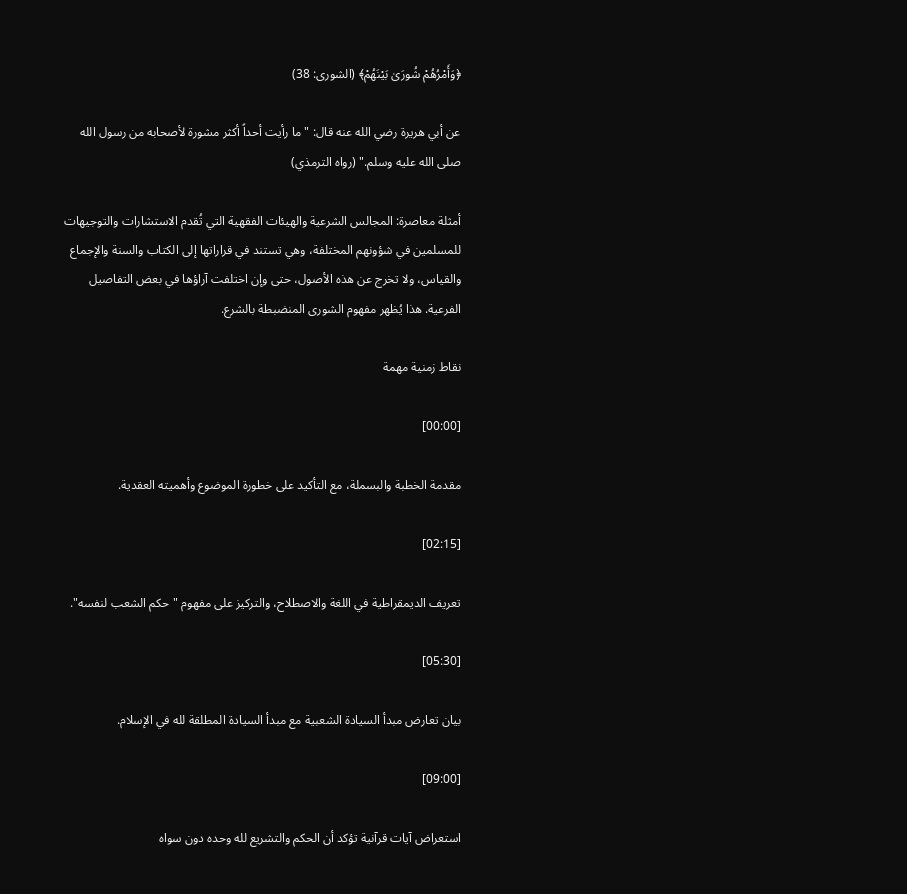﴿وَأَمْرُهُمْ شُورَىٰ بَيْنَهُمْ﴾ (الشورى: 38)

عن أبي هريرة رضي الله عنه قال: "ما رأيت أحداً أكثر مشورة لأصحابه من رسول الله صلى الله عليه وسلم." (رواه الترمذي)

أمثلة معاصرة: المجالس الشرعية والهيئات الفقهية التي تُقدم الاستشارات والتوجيهات للمسلمين في شؤونهم المختلفة، وهي تستند في قراراتها إلى الكتاب والسنة والإجماع والقياس، ولا تخرج عن هذه الأصول، حتى وإن اختلفت آراؤها في بعض التفاصيل الفرعية. هذا يُظهر مفهوم الشورى المنضبطة بالشرع.

نقاط زمنية مهمة

[00:00]

مقدمة الخطبة والبسملة، مع التأكيد على خطورة الموضوع وأهميته العقدية.

[02:15]

تعريف الديمقراطية في اللغة والاصطلاح، والتركيز على مفهوم "حكم الشعب لنفسه".

[05:30]

بيان تعارض مبدأ السيادة الشعبية مع مبدأ السيادة المطلقة لله في الإسلام.

[09:00]

استعراض آيات قرآنية تؤكد أن الحكم والتشريع لله وحده دون سواه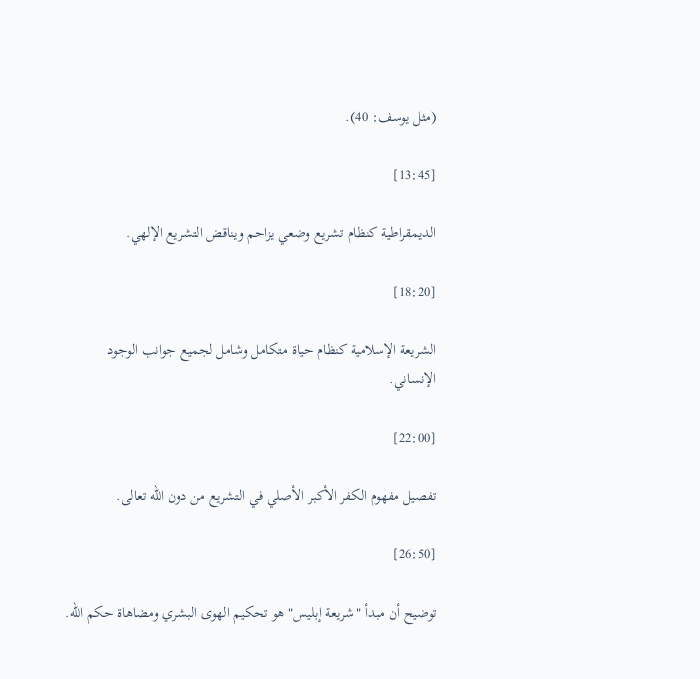(مثل يوسف: 40).

[13:45]

الديمقراطية كنظام تشريع وضعي يزاحم ويناقض التشريع الإلهي.

[18:20]

الشريعة الإسلامية كنظام حياة متكامل وشامل لجميع جوانب الوجود الإنساني.

[22:00]

تفصيل مفهوم الكفر الأكبر الأصلي في التشريع من دون الله تعالى.

[26:50]

توضيح أن مبدأ "شريعة إبليس" هو تحكيم الهوى البشري ومضاهاة حكم الله.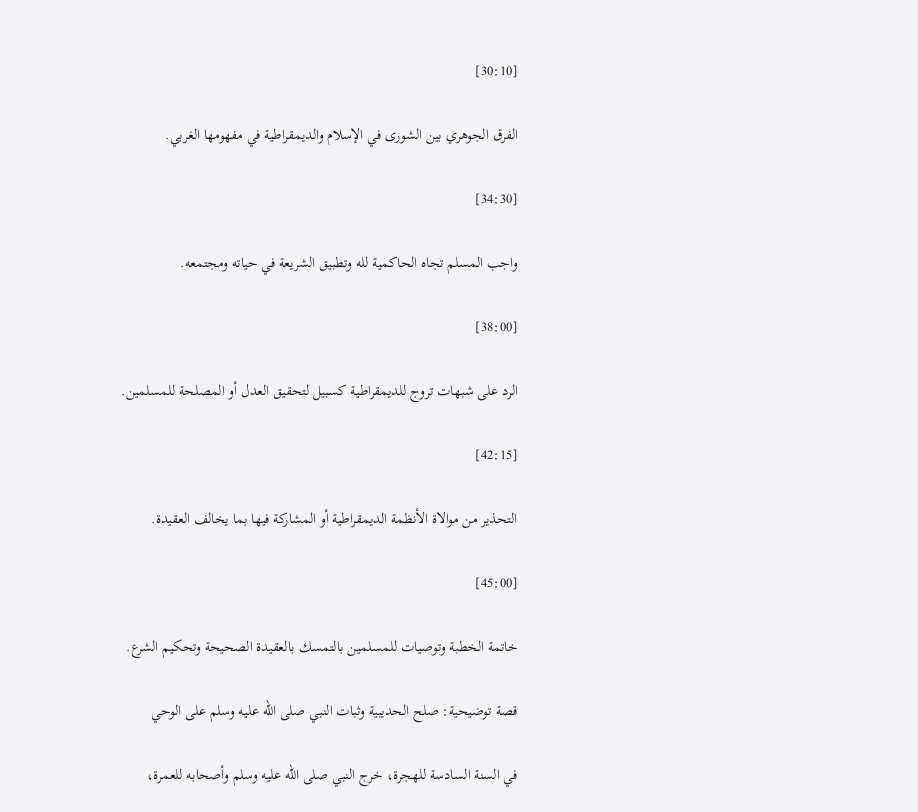[30:10]

الفرق الجوهري بين الشورى في الإسلام والديمقراطية في مفهومها الغربي.

[34:30]

واجب المسلم تجاه الحاكمية لله وتطبيق الشريعة في حياته ومجتمعه.

[38:00]

الرد على شبهات تروج للديمقراطية كسبيل لتحقيق العدل أو المصلحة للمسلمين.

[42:15]

التحذير من موالاة الأنظمة الديمقراطية أو المشاركة فيها بما يخالف العقيدة.

[45:00]

خاتمة الخطبة وتوصيات للمسلمين بالتمسك بالعقيدة الصحيحة وتحكيم الشرع.

قصة توضيحية: صلح الحديبية وثبات النبي صلى الله عليه وسلم على الوحي

في السنة السادسة للهجرة، خرج النبي صلى الله عليه وسلم وأصحابه للعمرة،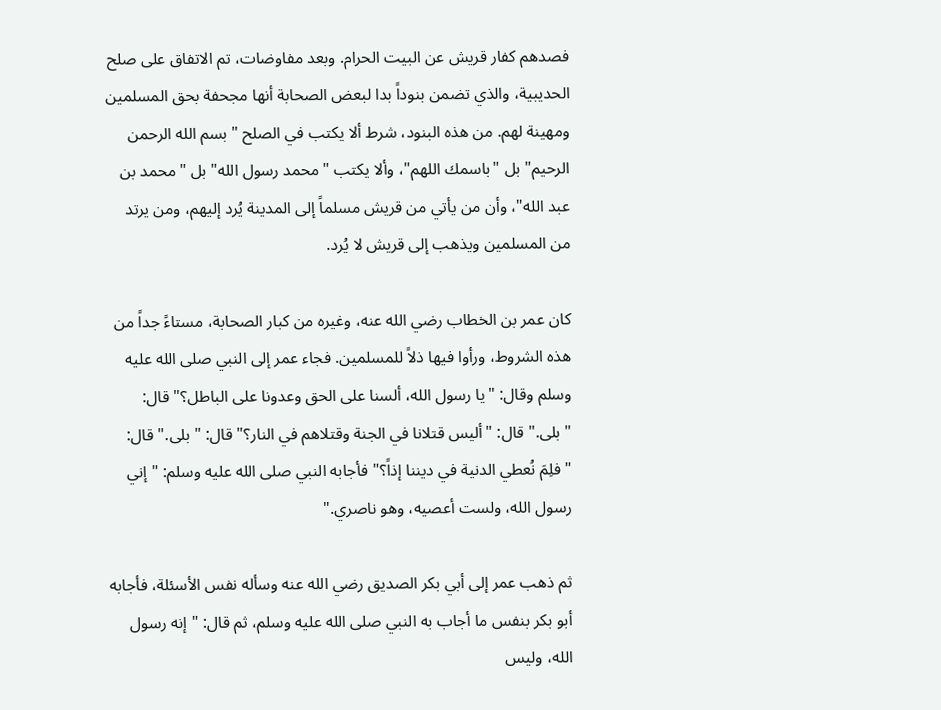فصدهم كفار قريش عن البيت الحرام. وبعد مفاوضات، تم الاتفاق على صلح الحديبية، والذي تضمن بنوداً بدا لبعض الصحابة أنها مجحفة بحق المسلمين ومهينة لهم. من هذه البنود، شرط ألا يكتب في الصلح "بسم الله الرحمن الرحيم" بل "باسمك اللهم"، وألا يكتب "محمد رسول الله" بل "محمد بن عبد الله"، وأن من يأتي من قريش مسلماً إلى المدينة يُرد إليهم، ومن يرتد من المسلمين ويذهب إلى قريش لا يُرد.

كان عمر بن الخطاب رضي الله عنه، وغيره من كبار الصحابة، مستاءً جداً من هذه الشروط، ورأوا فيها ذلاً للمسلمين. فجاء عمر إلى النبي صلى الله عليه وسلم وقال: "يا رسول الله، ألسنا على الحق وعدونا على الباطل؟" قال: "بلى." قال: "أليس قتلانا في الجنة وقتلاهم في النار؟" قال: "بلى." قال: "فلِمَ نُعطي الدنية في ديننا إذاً؟" فأجابه النبي صلى الله عليه وسلم: "إني رسول الله، ولست أعصيه، وهو ناصري."

ثم ذهب عمر إلى أبي بكر الصديق رضي الله عنه وسأله نفس الأسئلة، فأجابه أبو بكر بنفس ما أجاب به النبي صلى الله عليه وسلم، ثم قال: "إنه رسول الله، وليس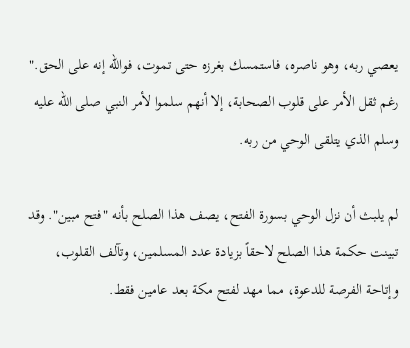يعصي ربه، وهو ناصره، فاستمسك بغرزه حتى تموت، فوالله إنه على الحق." رغم ثقل الأمر على قلوب الصحابة، إلا أنهم سلموا لأمر النبي صلى الله عليه وسلم الذي يتلقى الوحي من ربه.

لم يلبث أن نزل الوحي بسورة الفتح، يصف هذا الصلح بأنه "فتح مبين". وقد تبينت حكمة هذا الصلح لاحقاً بزيادة عدد المسلمين، وتآلف القلوب، وإتاحة الفرصة للدعوة، مما مهد لفتح مكة بعد عامين فقط.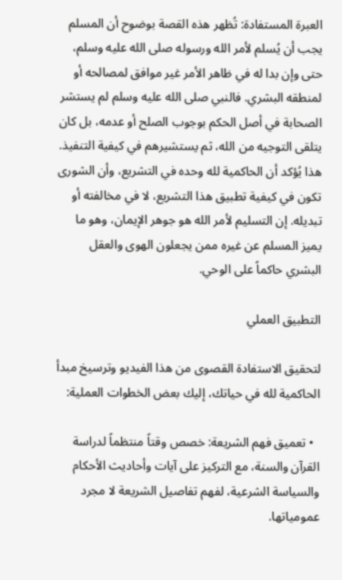العبرة المستفادة: تُظهر هذه القصة بوضوح أن المسلم يجب أن يُسلم لأمر الله ورسوله صلى الله عليه وسلم، حتى وإن بدا له في ظاهر الأمر غير موافق لمصالحه أو لمنطقه البشري. فالنبي صلى الله عليه وسلم لم يستشر الصحابة في أصل الحكم بوجوب الصلح أو عدمه، بل كان يتلقى التوجيه من الله، ثم يستشيرهم في كيفية التنفيذ. هذا يُؤكد أن الحاكمية لله وحده في التشريع، وأن الشورى تكون في كيفية تطبيق هذا التشريع، لا في مخالفته أو تبديله. إن التسليم لأمر الله هو جوهر الإيمان، وهو ما يميز المسلم عن غيره ممن يجعلون الهوى والعقل البشري حاكماً على الوحي.

التطبيق العملي

لتحقيق الاستفادة القصوى من هذا الفيديو وترسيخ مبدأ الحاكمية لله في حياتك، إليك بعض الخطوات العملية:

  • تعميق فهم الشريعة: خصص وقتاً منتظماً لدراسة القرآن والسنة، مع التركيز على آيات وأحاديث الأحكام والسياسة الشرعية، لفهم تفاصيل الشريعة لا مجرد عمومياتها.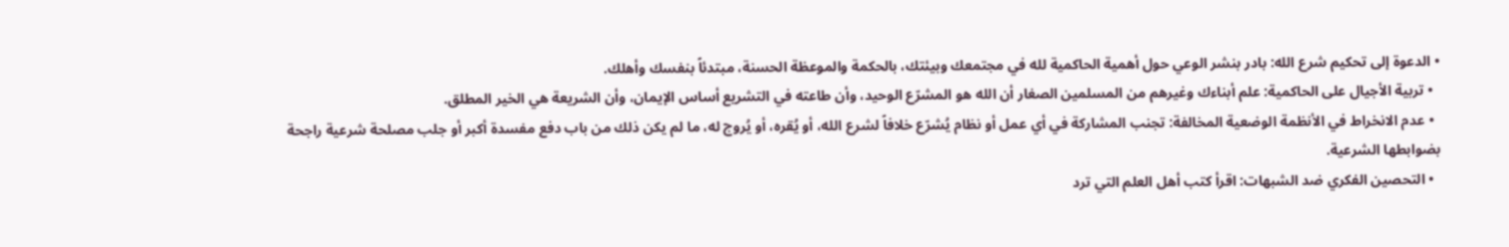• الدعوة إلى تحكيم شرع الله: بادر بنشر الوعي حول أهمية الحاكمية لله في مجتمعك وبيئتك، بالحكمة والموعظة الحسنة، مبتدئاً بنفسك وأهلك.
  • تربية الأجيال على الحاكمية: علم أبناءك وغيرهم من المسلمين الصغار أن الله هو المشرّع الوحيد، وأن طاعته في التشريع أساس الإيمان، وأن الشريعة هي الخير المطلق.
  • عدم الانخراط في الأنظمة الوضعية المخالفة: تجنب المشاركة في أي عمل أو نظام يُشرّع خلافاً لشرع الله، أو يُقره، أو يُروج له، ما لم يكن ذلك من باب دفع مفسدة أكبر أو جلب مصلحة شرعية راجحة بضوابطها الشرعية.
  • التحصين الفكري ضد الشبهات: اقرأ كتب أهل العلم التي ترد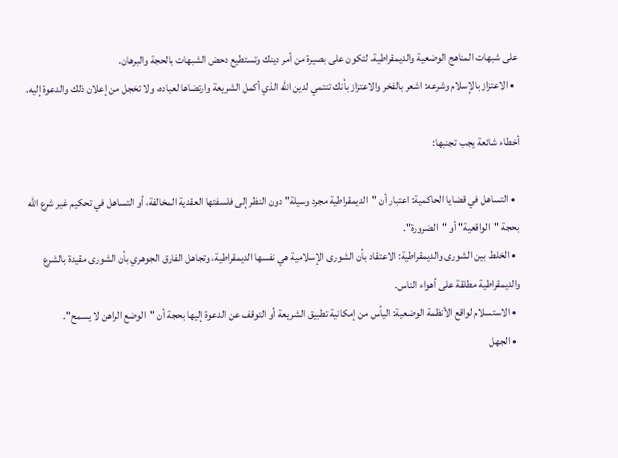على شبهات المناهج الوضعية والديمقراطية، لتكون على بصيرة من أمر دينك وتستطيع دحض الشبهات بالحجة والبرهان.
  • الاعتزاز بالإسلام وشرعه: اشعر بالفخر والاعتزاز بأنك تنتمي لدين الله الذي أكمل الشريعة وارتضاها لعباده، ولا تخجل من إعلان ذلك والدعوة إليه.

أخطاء شائعة يجب تجنبها:

  • التساهل في قضايا الحاكمية: اعتبار أن "الديمقراطية مجرد وسيلة" دون النظر إلى فلسفتها العقدية المخالفة، أو التساهل في تحكيم غير شرع الله بحجة "الواقعية" أو "الضرورة".
  • الخلط بين الشورى والديمقراطية: الاعتقاد بأن الشورى الإسلامية هي نفسها الديمقراطية، وتجاهل الفارق الجوهري بأن الشورى مقيدة بالشرع والديمقراطية مطلقة على أهواء الناس.
  • الاستسلام لواقع الأنظمة الوضعية: اليأس من إمكانية تطبيق الشريعة أو التوقف عن الدعوة إليها بحجة أن "الوضع الراهن لا يسمح".
  • الجهل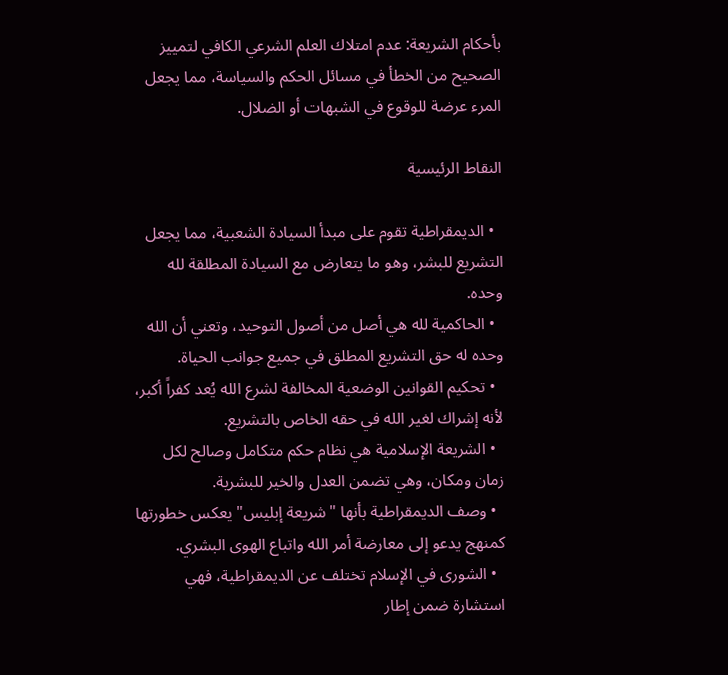بأحكام الشريعة: عدم امتلاك العلم الشرعي الكافي لتمييز الصحيح من الخطأ في مسائل الحكم والسياسة، مما يجعل المرء عرضة للوقوع في الشبهات أو الضلال.

النقاط الرئيسية

  • الديمقراطية تقوم على مبدأ السيادة الشعبية، مما يجعل التشريع للبشر، وهو ما يتعارض مع السيادة المطلقة لله وحده.
  • الحاكمية لله هي أصل من أصول التوحيد، وتعني أن الله وحده له حق التشريع المطلق في جميع جوانب الحياة.
  • تحكيم القوانين الوضعية المخالفة لشرع الله يُعد كفراً أكبر، لأنه إشراك لغير الله في حقه الخاص بالتشريع.
  • الشريعة الإسلامية هي نظام حكم متكامل وصالح لكل زمان ومكان، وهي تضمن العدل والخير للبشرية.
  • وصف الديمقراطية بأنها "شريعة إبليس" يعكس خطورتها كمنهج يدعو إلى معارضة أمر الله واتباع الهوى البشري.
  • الشورى في الإسلام تختلف عن الديمقراطية، فهي استشارة ضمن إطار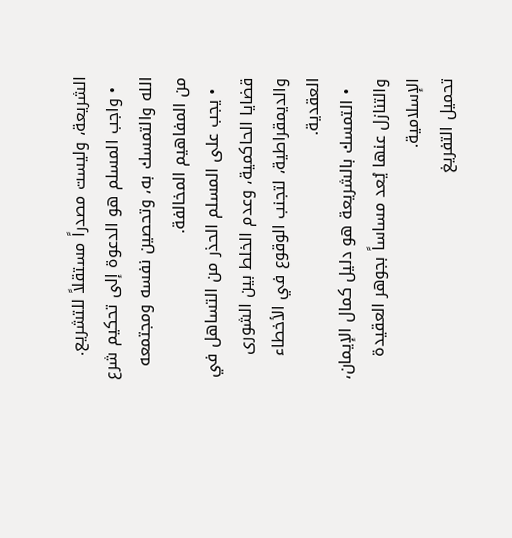الشريعة، وليست مصدراً مستقلاً للتشريع.
  • واجب المسلم هو الدعوة إلى تحكيم شرع الله والتمسك به، وتحصين نفسه ومجتمعه من المفاهيم المخالفة.
  • يجب على المسلم الحذر من التساهل في قضايا الحاكمية، وعدم الخلط بين الشورى والديمقراطية، لتجنب الوقوع في الأخطاء العقدية.
  • التمسك بالشريعة هو دليل كمال الإيمان، والتنازل عنها يُعد مساساً بجوهر العقيدة الإسلامية.
تحميل التفريغ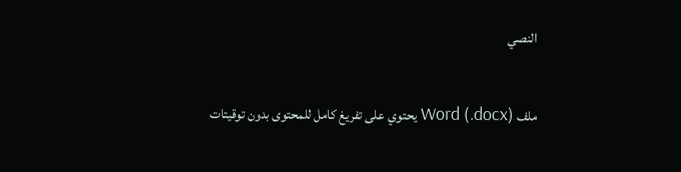النصي

ملف Word (.docx) يحتوي على تفريغ كامل للمحتوى بدون توقيتات